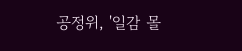공정위, '일감 몰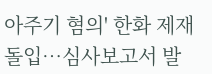아주기 혐의' 한화 제재 돌입…심사보고서 발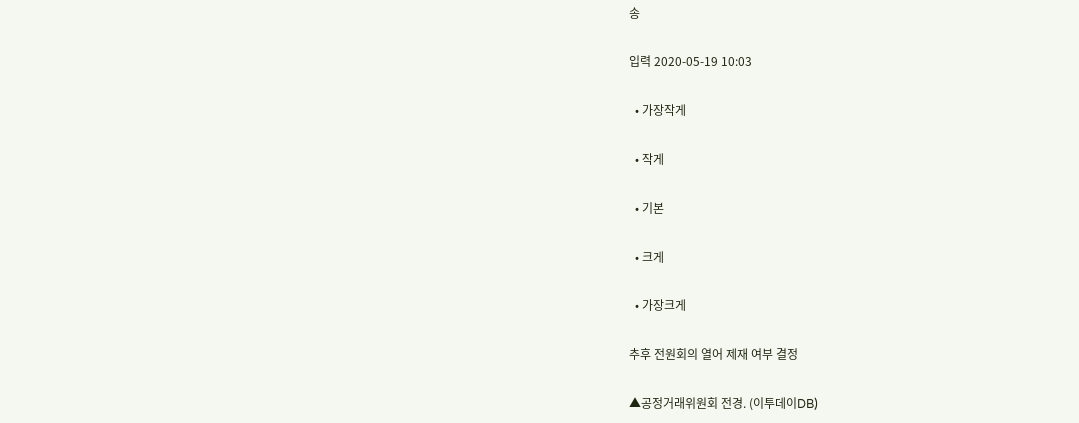송

입력 2020-05-19 10:03

  • 가장작게

  • 작게

  • 기본

  • 크게

  • 가장크게

추후 전원회의 열어 제재 여부 결정

▲공정거래위원회 전경. (이투데이DB)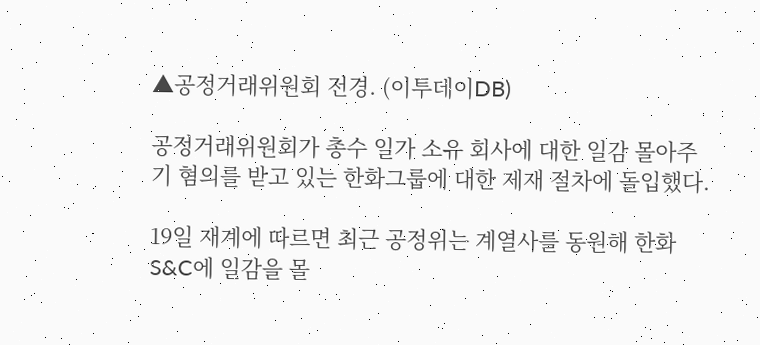▲공정거래위원회 전경. (이투데이DB)

공정거래위원회가 총수 일가 소유 회사에 대한 일감 몰아주기 혐의를 받고 있는 한화그룹에 대한 제재 절차에 돌입했다.

19일 재계에 따르면 최근 공정위는 계열사를 동원해 한화S&C에 일감을 몰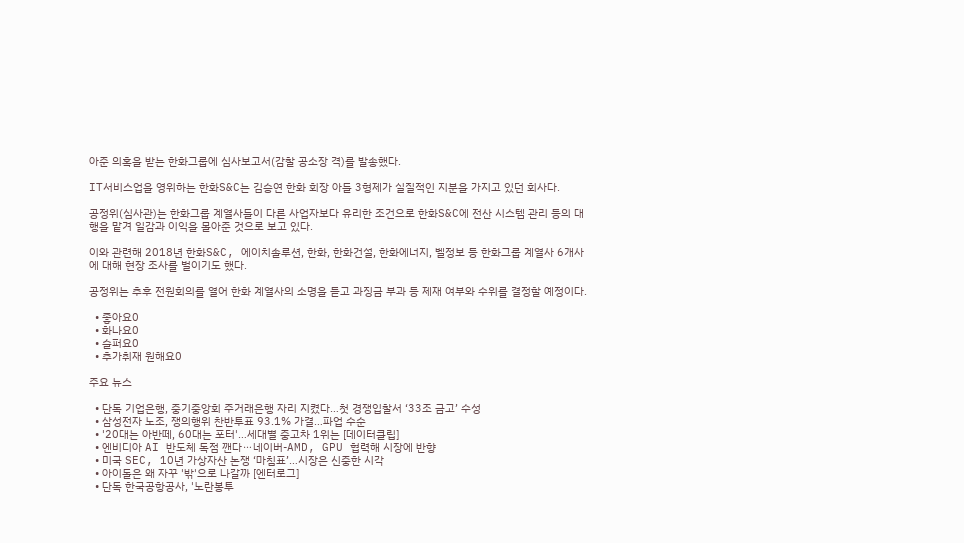아준 의혹을 받는 한화그룹에 심사보고서(감찰 공소장 격)를 발송했다.

IT서비스업을 영위하는 한화S&C는 김승연 한화 회장 아들 3형제가 실질적인 지분을 가지고 있던 회사다.

공정위(심사관)는 한화그룹 계열사들이 다른 사업자보다 유리한 조건으로 한화S&C에 전산 시스템 관리 등의 대행을 맡겨 일감과 이익을 몰아준 것으로 보고 있다.

이와 관련해 2018년 한화S&C, 에이치솔루션, 한화, 한화건설, 한화에너지, 벨정보 등 한화그룹 계열사 6개사에 대해 현장 조사를 벌이기도 했다.

공정위는 추후 전원회의를 열어 한화 계열사의 소명을 듣고 과징금 부과 등 제재 여부와 수위를 결정할 예정이다.

  • 좋아요0
  • 화나요0
  • 슬퍼요0
  • 추가취재 원해요0

주요 뉴스

  • 단독 기업은행, 중기중앙회 주거래은행 자리 지켰다…첫 경쟁입찰서 ‘33조 금고’ 수성
  • 삼성전자 노조, 쟁의행위 찬반투표 93.1% 가결…파업 수순
  • '20대는 아반떼, 60대는 포터'…세대별 중고차 1위는 [데이터클립]
  • 엔비디아 AI 반도체 독점 깬다⋯네이버-AMD, GPU 협력해 시장에 반향
  • 미국 SEC, 10년 가상자산 논쟁 ‘마침표’…시장은 신중한 시각
  • 아이돌은 왜 자꾸 '밖'으로 나갈까 [엔터로그]
  • 단독 한국공항공사, '노란봉투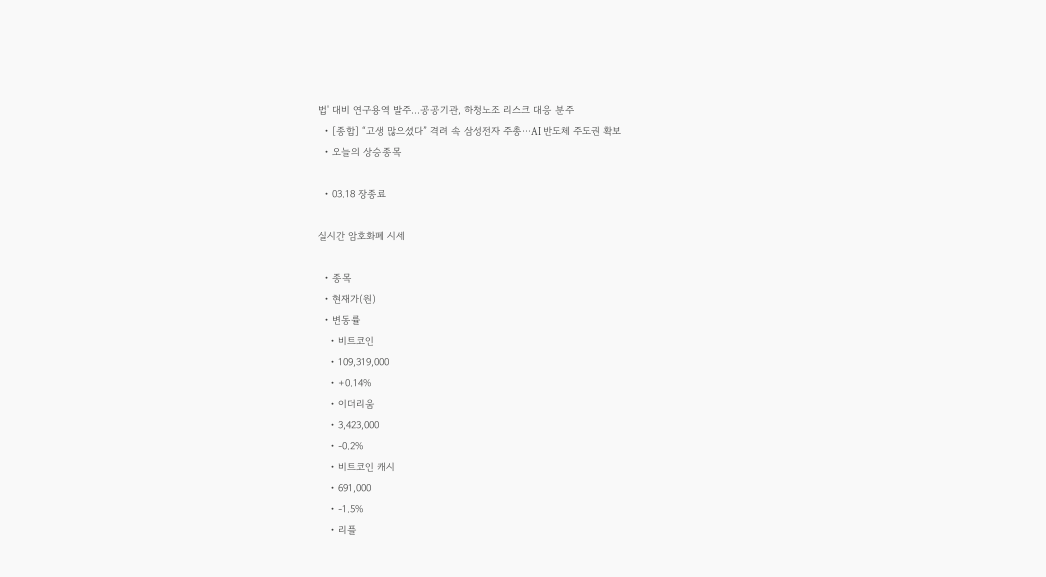법' 대비 연구용역 발주...공공기관, 하청노조 리스크 대응 분주
  • [종합] “고생 많으셨다” 격려 속 삼성전자 주총⋯AI 반도체 주도권 확보
  • 오늘의 상승종목

  • 03.18 장종료

실시간 암호화폐 시세

  • 종목
  • 현재가(원)
  • 변동률
    • 비트코인
    • 109,319,000
    • +0.14%
    • 이더리움
    • 3,423,000
    • -0.2%
    • 비트코인 캐시
    • 691,000
    • -1.5%
    • 리플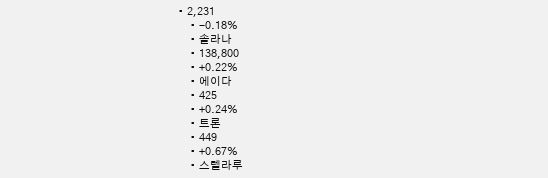• 2,231
    • -0.18%
    • 솔라나
    • 138,800
    • +0.22%
    • 에이다
    • 425
    • +0.24%
    • 트론
    • 449
    • +0.67%
    • 스텔라루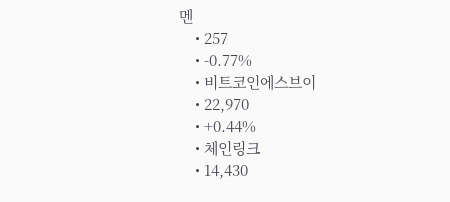멘
    • 257
    • -0.77%
    • 비트코인에스브이
    • 22,970
    • +0.44%
    • 체인링크
    • 14,430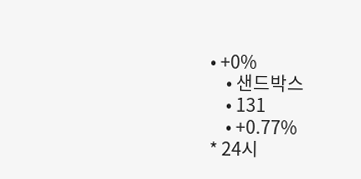• +0%
    • 샌드박스
    • 131
    • +0.77%
* 24시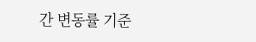간 변동률 기준